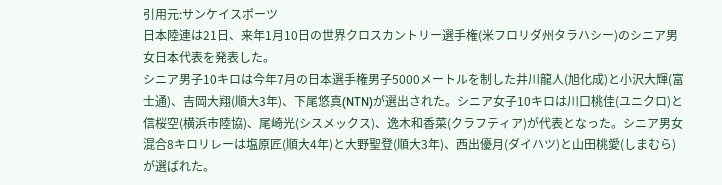引用元:サンケイスポーツ
日本陸連は21日、来年1月10日の世界クロスカントリー選手権(米フロリダ州タラハシー)のシニア男女日本代表を発表した。
シニア男子10キロは今年7月の日本選手権男子5000メートルを制した井川龍人(旭化成)と小沢大輝(富士通)、吉岡大翔(順大3年)、下尾悠真(NTN)が選出された。シニア女子10キロは川口桃佳(ユニクロ)と信桜空(横浜市陸協)、尾崎光(シスメックス)、逸木和香菜(クラフティア)が代表となった。シニア男女混合8キロリレーは塩原匠(順大4年)と大野聖登(順大3年)、西出優月(ダイハツ)と山田桃愛(しまむら)が選ばれた。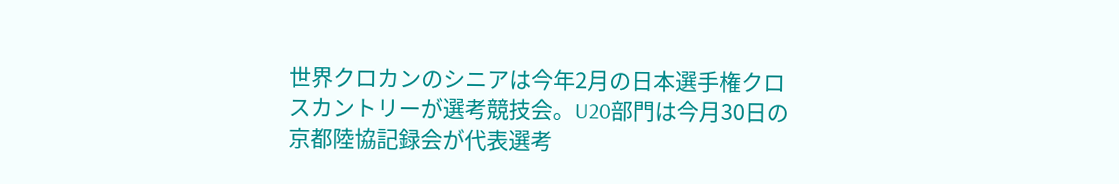世界クロカンのシニアは今年2月の日本選手権クロスカントリーが選考競技会。U20部門は今月30日の京都陸協記録会が代表選考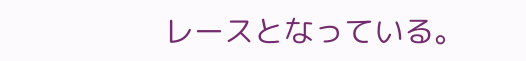レースとなっている。